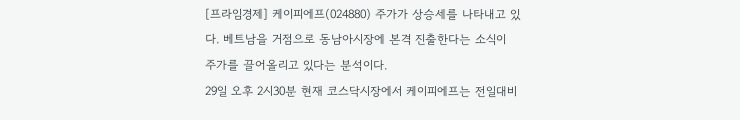[프라임경제] 케이피에프(024880) 주가가 상승세를 나타내고 있다. 베트남을 거점으로 동남아시장에 본격 진출한다는 소식이 주가를 끌어올리고 있다는 분석이다.
29일 오후 2시30분 현재 코스닥시장에서 케이피에프는 전일대비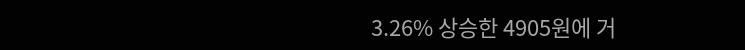3.26% 상승한 4905원에 거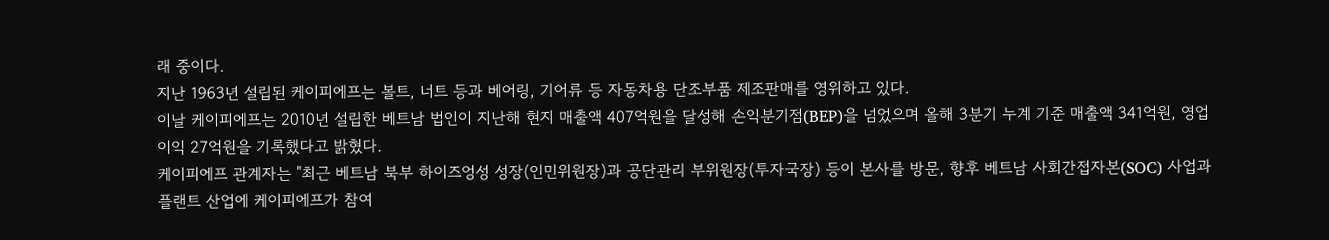래 중이다.
지난 1963년 설립된 케이피에프는 볼트, 너트 등과 베어링, 기어류 등 자동차용 단조부품 제조판매를 영위하고 있다.
이날 케이피에프는 2010년 설립한 베트남 법인이 지난해 현지 매출액 407억원을 달성해 손익분기점(BEP)을 넘었으며 올해 3분기 누계 기준 매출액 341억원, 영업이익 27억원을 기록했다고 밝혔다.
케이피에프 관계자는 "최근 베트남 북부 하이즈엉성 성장(인민위원장)과 공단관리 부위원장(투자국장) 등이 본사를 방문, 향후 베트남 사회간접자본(SOC) 사업과 플랜트 산업에 케이피에프가 참여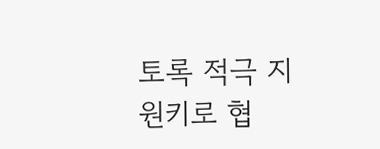토록 적극 지원키로 협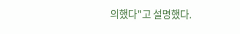의했다"고 설명했다.